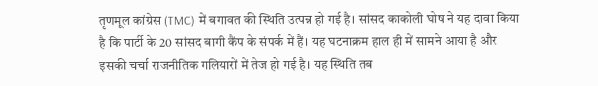तृणमूल कांग्रेस (TMC) में बगावत की स्थिति उत्पन्न हो गई है। सांसद काकोली घोष ने यह दावा किया है कि पार्टी के 20 सांसद बागी कैंप के संपर्क में हैं। यह घटनाक्रम हाल ही में सामने आया है और इसकी चर्चा राजनीतिक गलियारों में तेज हो गई है। यह स्थिति तब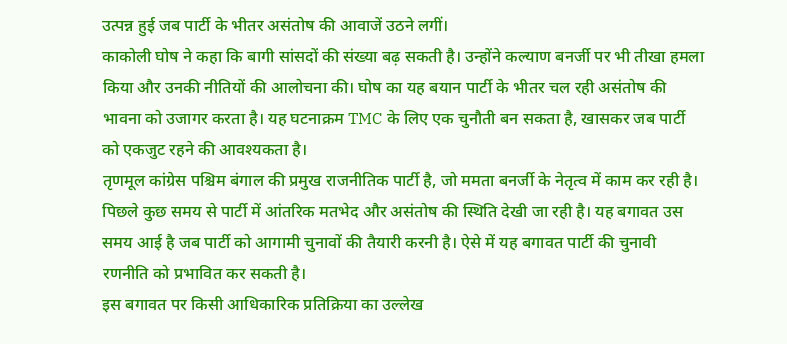उत्पन्न हुई जब पार्टी के भीतर असंतोष की आवाजें उठने लगीं।
काकोली घोष ने कहा कि बागी सांसदों की संख्या बढ़ सकती है। उन्होंने कल्याण बनर्जी पर भी तीखा हमला किया और उनकी नीतियों की आलोचना की। घोष का यह बयान पार्टी के भीतर चल रही असंतोष की भावना को उजागर करता है। यह घटनाक्रम TMC के लिए एक चुनौती बन सकता है, खासकर जब पार्टी को एकजुट रहने की आवश्यकता है।
तृणमूल कांग्रेस पश्चिम बंगाल की प्रमुख राजनीतिक पार्टी है, जो ममता बनर्जी के नेतृत्व में काम कर रही है। पिछले कुछ समय से पार्टी में आंतरिक मतभेद और असंतोष की स्थिति देखी जा रही है। यह बगावत उस समय आई है जब पार्टी को आगामी चुनावों की तैयारी करनी है। ऐसे में यह बगावत पार्टी की चुनावी रणनीति को प्रभावित कर सकती है।
इस बगावत पर किसी आधिकारिक प्रतिक्रिया का उल्लेख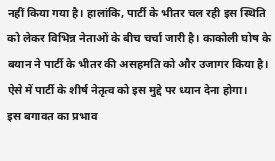नहीं किया गया है। हालांकि, पार्टी के भीतर चल रही इस स्थिति को लेकर विभिन्न नेताओं के बीच चर्चा जारी है। काकोली घोष के बयान ने पार्टी के भीतर की असहमति को और उजागर किया है। ऐसे में पार्टी के शीर्ष नेतृत्व को इस मुद्दे पर ध्यान देना होगा।
इस बगावत का प्रभाव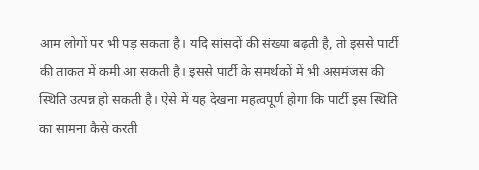आम लोगों पर भी पड़ सकता है। यदि सांसदों की संख्या बढ़ती है, तो इससे पार्टी की ताकत में कमी आ सकती है। इससे पार्टी के समर्थकों में भी असमंजस की स्थिति उत्पन्न हो सकती है। ऐसे में यह देखना महत्वपूर्ण होगा कि पार्टी इस स्थिति का सामना कैसे करती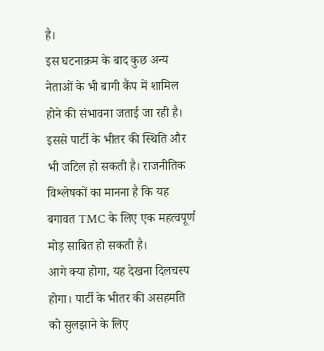है।
इस घटनाक्रम के बाद कुछ अन्य नेताओं के भी बागी कैंप में शामिल होने की संभावना जताई जा रही है। इससे पार्टी के भीतर की स्थिति और भी जटिल हो सकती है। राजनीतिक विश्लेषकों का मानना है कि यह बगावत TMC के लिए एक महत्वपूर्ण मोड़ साबित हो सकती है।
आगे क्या होगा, यह देखना दिलचस्प होगा। पार्टी के भीतर की असहमति को सुलझाने के लिए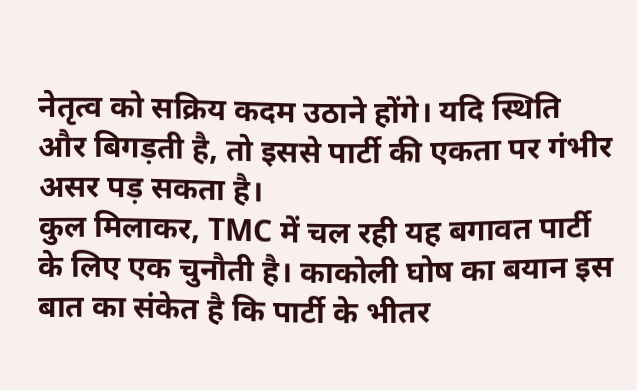नेतृत्व को सक्रिय कदम उठाने होंगे। यदि स्थिति और बिगड़ती है, तो इससे पार्टी की एकता पर गंभीर असर पड़ सकता है।
कुल मिलाकर, TMC में चल रही यह बगावत पार्टी के लिए एक चुनौती है। काकोली घोष का बयान इस बात का संकेत है कि पार्टी के भीतर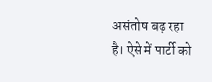असंतोष बढ़ रहा है। ऐसे में पार्टी को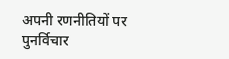अपनी रणनीतियों पर पुनर्विचार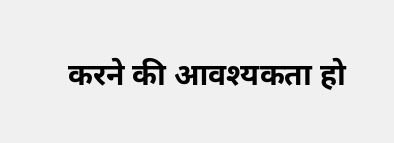करने की आवश्यकता हो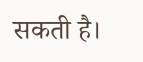सकती है।